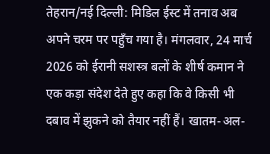तेहरान/नई दिल्ली: मिडिल ईस्ट में तनाव अब अपने चरम पर पहुँच गया है। मंगलवार, 24 मार्च 2026 को ईरानी सशस्त्र बलों के शीर्ष कमान ने एक कड़ा संदेश देते हुए कहा कि वे किसी भी दबाव में झुकने को तैयार नहीं हैं। खातम-अल-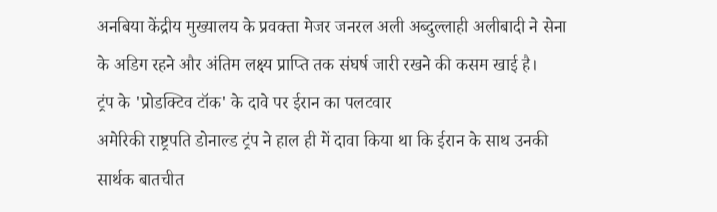अनबिया केंद्रीय मुख्यालय के प्रवक्ता मेजर जनरल अली अब्दुल्लाही अलीबादी ने सेना के अडिग रहने और अंतिम लक्ष्य प्राप्ति तक संघर्ष जारी रखने की कसम खाई है।
ट्रंप के 'प्रोडक्टिव टॉक' के दावे पर ईरान का पलटवार
अमेरिकी राष्ट्रपति डोनाल्ड ट्रंप ने हाल ही में दावा किया था कि ईरान के साथ उनकी सार्थक बातचीत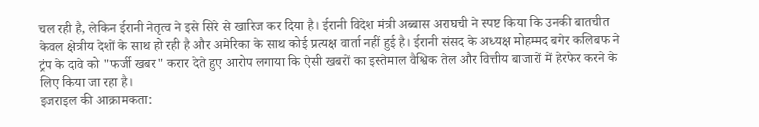चल रही है, लेकिन ईरानी नेतृत्व ने इसे सिरे से खारिज कर दिया है। ईरानी विदेश मंत्री अब्बास अराघची ने स्पष्ट किया कि उनकी बातचीत केवल क्षेत्रीय देशों के साथ हो रही है और अमेरिका के साथ कोई प्रत्यक्ष वार्ता नहीं हुई है। ईरानी संसद के अध्यक्ष मोहम्मद बगेर कलिबफ ने ट्रंप के दावे को "फर्जी खबर" करार देते हुए आरोप लगाया कि ऐसी खबरों का इस्तेमाल वैश्विक तेल और वित्तीय बाजारों में हेरफेर करने के लिए किया जा रहा है।
इजराइल की आक्रामकता: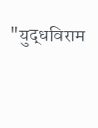"युद्धविराम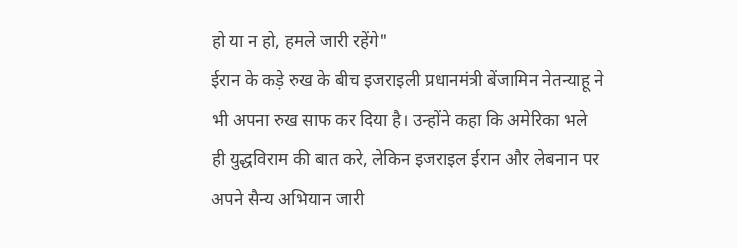हो या न हो, हमले जारी रहेंगे"
ईरान के कड़े रुख के बीच इजराइली प्रधानमंत्री बेंजामिन नेतन्याहू ने भी अपना रुख साफ कर दिया है। उन्होंने कहा कि अमेरिका भले ही युद्धविराम की बात करे, लेकिन इजराइल ईरान और लेबनान पर अपने सैन्य अभियान जारी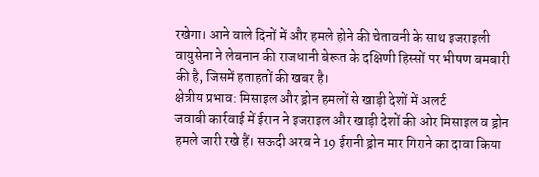रखेगा। आने वाले दिनों में और हमले होने की चेतावनी के साथ इजराइली वायुसेना ने लेबनान की राजधानी बेरूत के दक्षिणी हिस्सों पर भीषण बमबारी की है, जिसमें हताहतों की खबर है।
क्षेत्रीय प्रभाव: मिसाइल और ड्रोन हमलों से खाड़ी देशों में अलर्ट
जवाबी कार्रवाई में ईरान ने इजराइल और खाड़ी देशों की ओर मिसाइल व ड्रोन हमले जारी रखे हैं। सऊदी अरब ने 19 ईरानी ड्रोन मार गिराने का दावा किया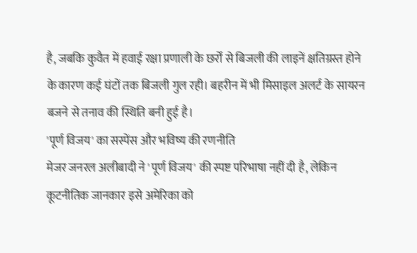है, जबकि कुवैत में हवाई रक्षा प्रणाली के छर्रों से बिजली की लाइनें क्षतिग्रस्त होने के कारण कई घंटों तक बिजली गुल रही। बहरीन में भी मिसाइल अलर्ट के सायरन बजने से तनाव की स्थिति बनी हुई है।
'पूर्ण विजय' का सस्पेंस और भविष्य की रणनीति
मेजर जनरल अलीबादी ने 'पूर्ण विजय' की स्पष्ट परिभाषा नहीं दी है, लेकिन कूटनीतिक जानकार इसे अमेरिका को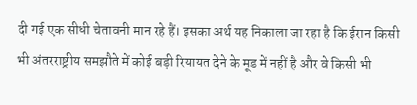दी गई एक सीधी चेतावनी मान रहे हैं। इसका अर्थ यह निकाला जा रहा है कि ईरान किसी भी अंतरराष्ट्रीय समझौते में कोई बड़ी रियायत देने के मूड में नहीं है और वे किसी भी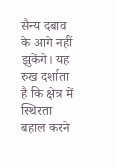सैन्य दबाव के आगे नहीं झुकेंगे। यह रुख दर्शाता है कि क्षेत्र में स्थिरता बहाल करने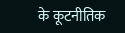के कूटनीतिक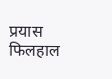प्रयास फिलहाल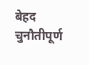बेहद चुनौतीपूर्ण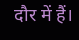दौर में हैं।